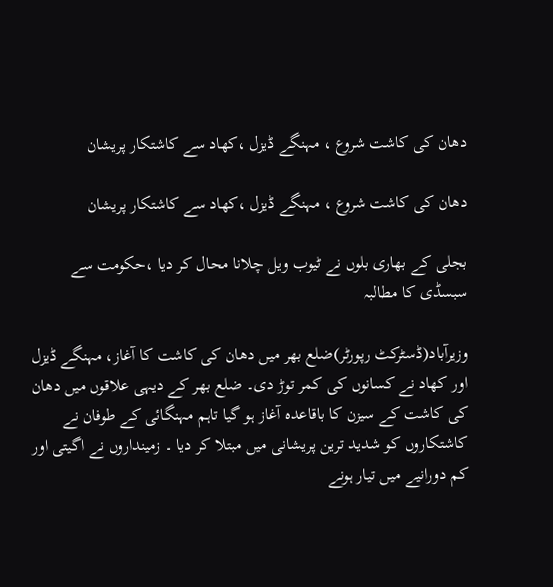دھان کی کاشت شروع ، مہنگے ڈیزل ،کھاد سے کاشتکار پریشان

دھان کی کاشت شروع ، مہنگے ڈیزل ،کھاد سے کاشتکار پریشان

بجلی کے بھاری بلوں نے ٹیوب ویل چلانا محال کر دیا ،حکومت سے سبسڈی کا مطالبہ

وزیرآباد(ڈسٹرکٹ رپورٹر)ضلع بھر میں دھان کی کاشت کا آغاز، مہنگے ڈیزل اور کھاد نے کسانوں کی کمر توڑ دی۔ ضلع بھر کے دیہی علاقوں میں دھان کی کاشت کے سیزن کا باقاعدہ آغاز ہو گیا تاہم مہنگائی کے طوفان نے کاشتکاروں کو شدید ترین پریشانی میں مبتلا کر دیا ۔ زمینداروں نے اگیتی اور کم دورانیے میں تیار ہونے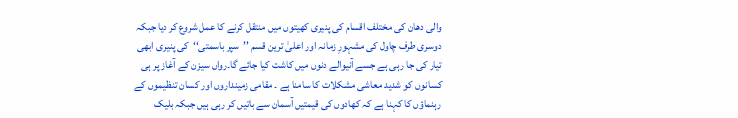والی دھان کی مختلف اقسام کی پنیری کھیتوں میں منتقل کرنے کا عمل شروع کر دیا جبکہ دوسری طرف چاول کی مشہورِ زمانہ اور اعلیٰ ترین قسم ’’سپر باسمتی‘‘کی پنیری ابھی تیار کی جا رہی ہے جسے آنیوالے دنوں میں کاشت کیا جائے گا۔رواں سیزن کے آغاز پر ہی کسانوں کو شدید معاشی مشکلات کا سامنا ہے ۔ مقامی زمینداروں اور کسان تنظیموں کے رہنماؤں کا کہنا ہے کہ کھادوں کی قیمتیں آسمان سے باتیں کر رہی ہیں جبکہ بلیک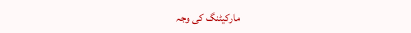مارکیٹنگ کی وجہ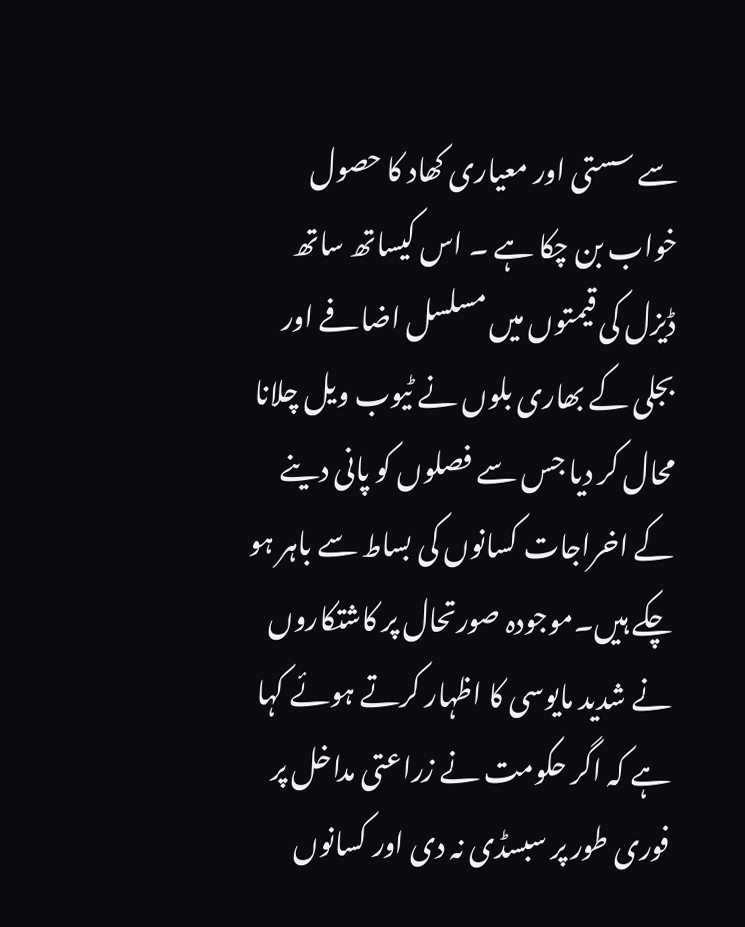سے سستی اور معیاری کھاد کا حصول خواب بن چکا ہے ۔ اس کیساتھ ساتھ ڈیزل کی قیمتوں میں مسلسل اضافے اور بجلی کے بھاری بلوں نے ٹیوب ویل چلانا محال کر دیا جس سے فصلوں کو پانی دینے کے اخراجات کسانوں کی بساط سے باہر ہو چکے ہیں۔موجودہ صورتحال پر کاشتکاروں نے شدید مایوسی کا اظہار کرتے ہوئے کہا ہے کہ اگر حکومت نے زراعتی مداخل پر فوری طور پر سبسڈی نہ دی اور کسانوں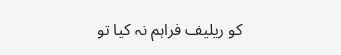کو ریلیف فراہم نہ کیا تو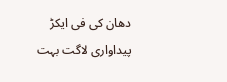دھان کی فی ایکڑ پیداواری لاگت بہت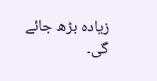زیادہ بڑھ جائے گی۔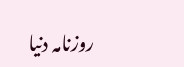روزنامہ دنیا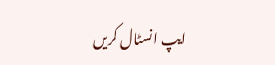ایپ انسٹال کریں